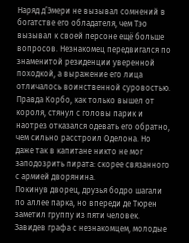Наряд д’Эмери не вызывал сомнений в богатстве его обладателя, чем Тэо вызывал к своей персоне ещё больше вопросов. Незнакомец передвигался по знаменитой резиденции уверенной походкой, а выражение его лица отличалось воинственной суровостью. Правда Корбо, как только вышел от короля, стянул с головы парик и наотрез отказался одевать его обратно, чем сильно расстроил Оделона. Но даже так в капитане никто не мог заподозрить пирата: скорее связанного с армией дворянина.
Покинув дворец, друзья бодро шагали по аллее парка, но впереди де Тюрен заметил группу из пяти человек. Завидев графа с незнакомцем, молодые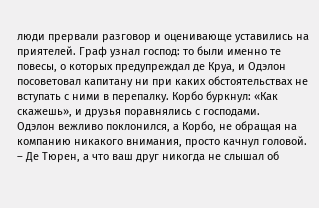люди прервали разговор и оценивающе уставились на приятелей. Граф узнал господ: то были именно те повесы, о которых предупреждал де Круа, и Одэлон посоветовал капитану ни при каких обстоятельствах не вступать с ними в перепалку. Корбо буркнул: «Как скажешь», и друзья поравнялись с господами.
Одэлон вежливо поклонился, а Корбо, не обращая на компанию никакого внимания, просто качнул головой.
– Де Тюрен, а что ваш друг никогда не слышал об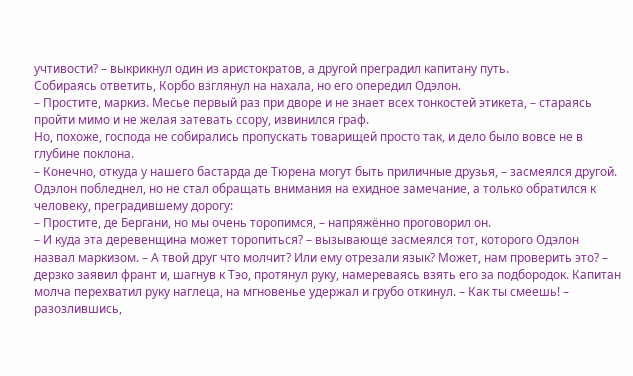учтивости? – выкрикнул один из аристократов, а другой преградил капитану путь.
Собираясь ответить, Корбо взглянул на нахала, но его опередил Одэлон.
– Простите, маркиз. Месье первый раз при дворе и не знает всех тонкостей этикета, – стараясь пройти мимо и не желая затевать ссору, извинился граф.
Но, похоже, господа не собирались пропускать товарищей просто так, и дело было вовсе не в глубине поклона.
– Конечно, откуда у нашего бастарда де Тюрена могут быть приличные друзья, – засмеялся другой.
Одэлон побледнел, но не стал обращать внимания на ехидное замечание, а только обратился к человеку, преградившему дорогу:
– Простите, де Бергани, но мы очень торопимся, – напряжённо проговорил он.
– И куда эта деревенщина может торопиться? – вызывающе засмеялся тот, которого Одэлон назвал маркизом. – А твой друг что молчит? Или ему отрезали язык? Может, нам проверить это? – дерзко заявил франт и, шагнув к Тэо, протянул руку, намереваясь взять его за подбородок. Капитан молча перехватил руку наглеца, на мгновенье удержал и грубо откинул. – Как ты смеешь! – разозлившись,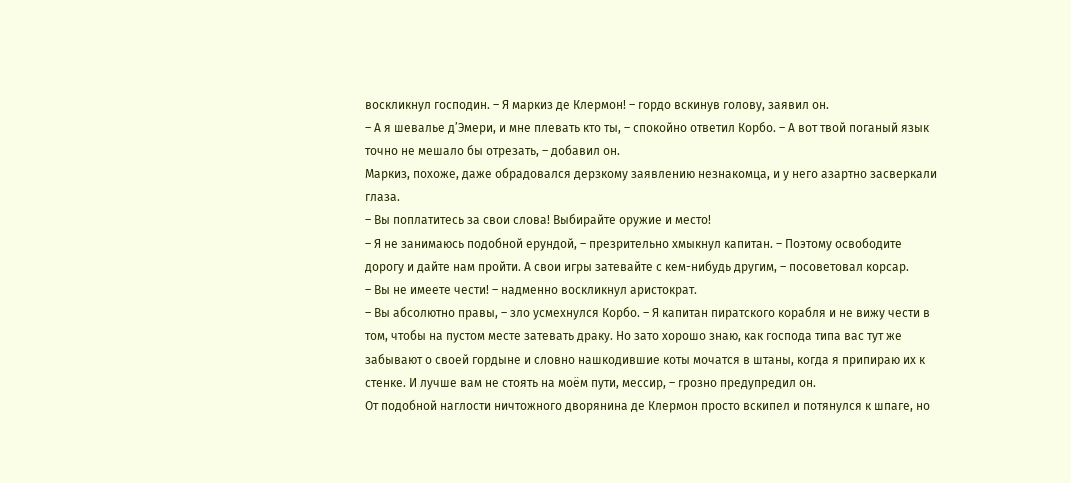воскликнул господин. – Я маркиз де Клермон! – гордо вскинув голову, заявил он.
– А я шевалье д’Эмери, и мне плевать кто ты, – спокойно ответил Корбо. – А вот твой поганый язык точно не мешало бы отрезать, – добавил он.
Маркиз, похоже, даже обрадовался дерзкому заявлению незнакомца, и у него азартно засверкали глаза.
– Вы поплатитесь за свои слова! Выбирайте оружие и место!
– Я не занимаюсь подобной ерундой, – презрительно хмыкнул капитан. – Поэтому освободите дорогу и дайте нам пройти. А свои игры затевайте с кем-нибудь другим, – посоветовал корсар.
– Вы не имеете чести! – надменно воскликнул аристократ.
– Вы абсолютно правы, – зло усмехнулся Корбо. – Я капитан пиратского корабля и не вижу чести в том, чтобы на пустом месте затевать драку. Но зато хорошо знаю, как господа типа вас тут же забывают о своей гордыне и словно нашкодившие коты мочатся в штаны, когда я припираю их к стенке. И лучше вам не стоять на моём пути, мессир, – грозно предупредил он.
От подобной наглости ничтожного дворянина де Клермон просто вскипел и потянулся к шпаге, но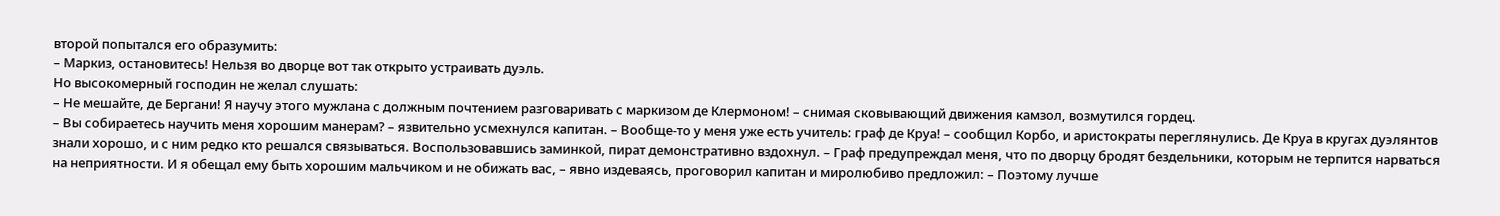второй попытался его образумить:
– Маркиз, остановитесь! Нельзя во дворце вот так открыто устраивать дуэль.
Но высокомерный господин не желал слушать:
– Не мешайте, де Бергани! Я научу этого мужлана с должным почтением разговаривать с маркизом де Клермоном! – снимая сковывающий движения камзол, возмутился гордец.
– Вы собираетесь научить меня хорошим манерам? – язвительно усмехнулся капитан. – Вообще-то у меня уже есть учитель: граф де Круа! – сообщил Корбо, и аристократы переглянулись. Де Круа в кругах дуэлянтов знали хорошо, и с ним редко кто решался связываться. Воспользовавшись заминкой, пират демонстративно вздохнул. – Граф предупреждал меня, что по дворцу бродят бездельники, которым не терпится нарваться на неприятности. И я обещал ему быть хорошим мальчиком и не обижать вас, – явно издеваясь, проговорил капитан и миролюбиво предложил: – Поэтому лучше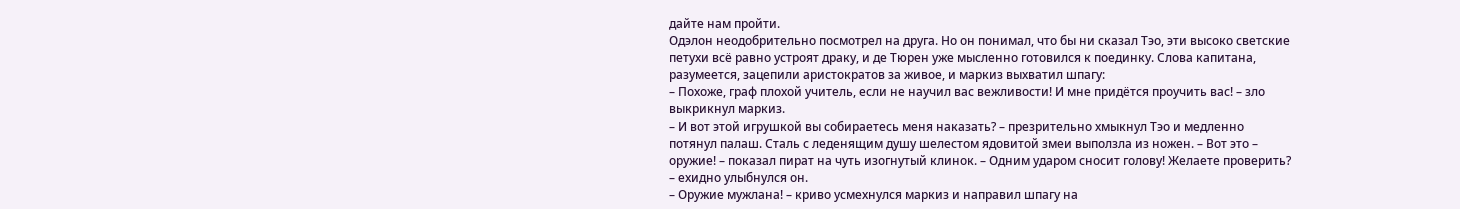дайте нам пройти.
Одэлон неодобрительно посмотрел на друга. Но он понимал, что бы ни сказал Тэо, эти высоко светские петухи всё равно устроят драку, и де Тюрен уже мысленно готовился к поединку. Слова капитана, разумеется, зацепили аристократов за живое, и маркиз выхватил шпагу:
– Похоже, граф плохой учитель, если не научил вас вежливости! И мне придётся проучить вас! – зло выкрикнул маркиз.
– И вот этой игрушкой вы собираетесь меня наказать? – презрительно хмыкнул Тэо и медленно потянул палаш. Сталь с леденящим душу шелестом ядовитой змеи выползла из ножен. – Вот это – оружие! – показал пират на чуть изогнутый клинок. – Одним ударом сносит голову! Желаете проверить? – ехидно улыбнулся он.
– Оружие мужлана! – криво усмехнулся маркиз и направил шпагу на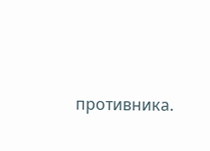противника.